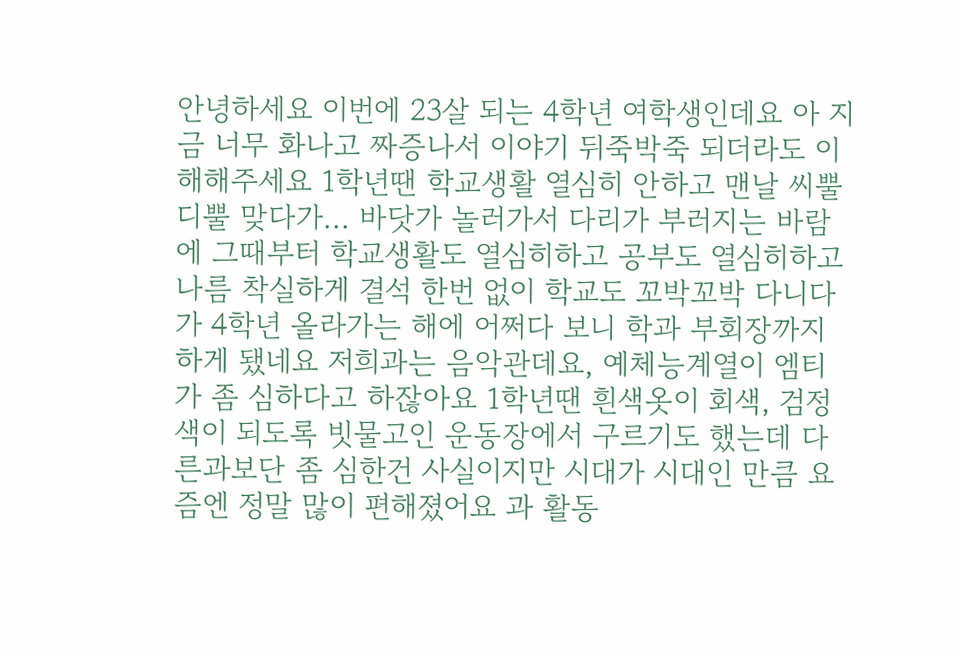안녕하세요 이번에 23살 되는 4학년 여학생인데요 아 지금 너무 화나고 짜증나서 이야기 뒤죽박죽 되더라도 이해해주세요 1학년땐 학교생활 열심히 안하고 맨날 씨뿔 디뿔 맞다가... 바닷가 놀러가서 다리가 부러지는 바람에 그때부터 학교생활도 열심히하고 공부도 열심히하고 나름 착실하게 결석 한번 없이 학교도 꼬박꼬박 다니다가 4학년 올라가는 해에 어쩌다 보니 학과 부회장까지 하게 됐네요 저희과는 음악관데요, 예체능계열이 엠티가 좀 심하다고 하잖아요 1학년땐 흰색옷이 회색, 검정색이 되도록 빗물고인 운동장에서 구르기도 했는데 다른과보단 좀 심한건 사실이지만 시대가 시대인 만큼 요즘엔 정말 많이 편해졌어요 과 활동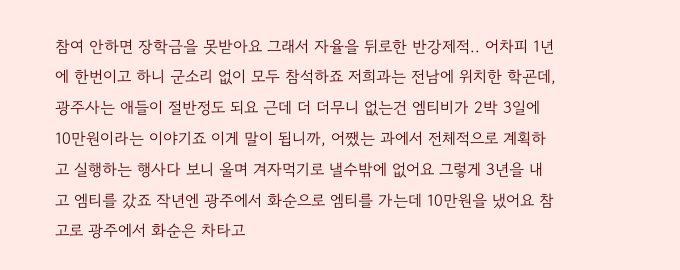참여 안하면 장학금을 못받아요 그래서 자율을 뒤로한 반강제적.. 어차피 1년에 한번이고 하니 군소리 없이 모두 참석하죠 저희과는 전남에 위치한 학굔데, 광주사는 애들이 절반정도 되요 근데 더 더무니 없는건 엠티비가 2박 3일에 10만원이라는 이야기죠 이게 말이 됩니까, 어쨌는 과에서 전체적으로 계획하고 실행하는 행사다 보니 울며 겨자먹기로 낼수밖에 없어요 그렇게 3년을 내고 엠티를 갔죠 작년엔 광주에서 화순으로 엠티를 가는데 10만원을 냈어요 참고로 광주에서 화순은 차타고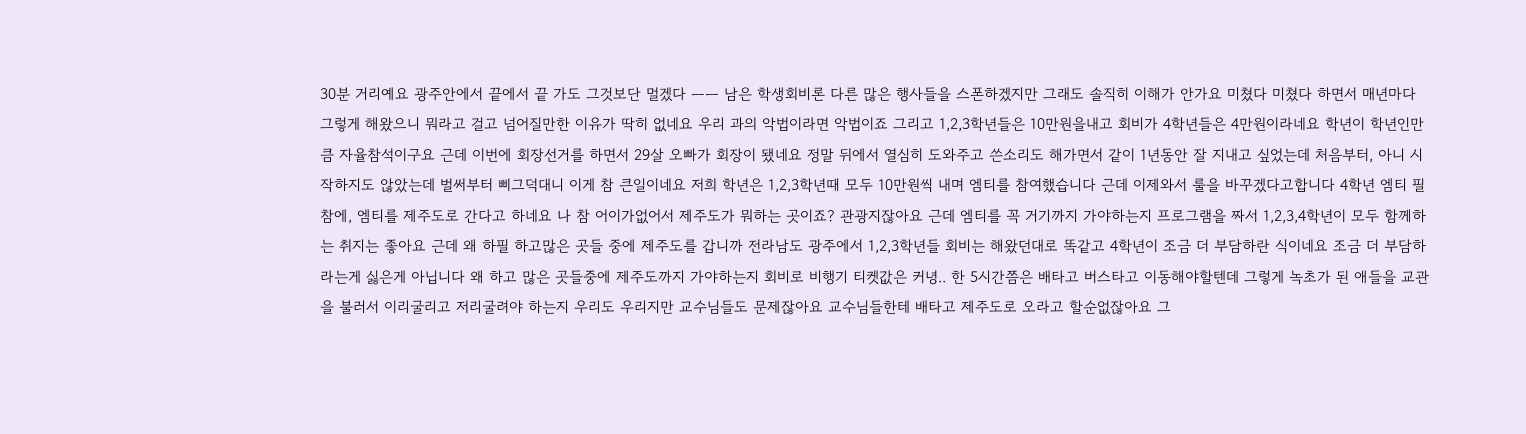30분 거리예요 광주안에서 끝에서 끝 가도 그것보단 멀겠다 ㅡㅡ 남은 학생회비론 다른 많은 행사들을 스폰하겠지만 그래도 솔직히 이해가 안가요 미쳤다 미쳤다 하면서 매년마다 그렇게 해왔으니 뭐라고 걸고 넘어질만한 이유가 딱히 없네요 우리 과의 악법이라면 악법이죠 그리고 1,2,3학년들은 10만원을내고 회비가 4학년들은 4만원이라네요 학년이 학년인만큼 자율참석이구요 근데 이번에 회장선거를 하면서 29살 오빠가 회장이 됐네요 정말 뒤에서 열심히 도와주고 쓴소리도 해가면서 같이 1년동안 잘 지내고 싶었는데 처음부터, 아니 시작하지도 않았는데 벌써부터 삐그덕대니 이게 참 큰일이네요 저희 학년은 1,2,3학년때 모두 10만원씩 내며 엠티를 참여했습니다 근데 이제와서 룰을 바꾸겠다고합니다 4학년 엠티 필참에, 엠티를 제주도로 간다고 하네요 나 참 어이가없어서 제주도가 뭐하는 곳이죠? 관광지잖아요 근데 엠티를 꼭 거기까지 가야하는지 프로그램을 짜서 1,2,3,4학년이 모두 함께하는 취지는 좋아요 근데 왜 하필 하고많은 곳들 중에 제주도를 갑니까 전라남도 광주에서 1,2,3학년들 회비는 해왔던대로 똑같고 4학년이 조금 더 부담하란 식이네요 조금 더 부담하라는게 싫은게 아닙니다 왜 하고 많은 곳들중에 제주도까지 가야하는지 회비로 비행기 티켓값은 커녕.. 한 5시간쯤은 배타고 버스타고 이동해야할텐데 그렇게 녹초가 된 애들을 교관을 불러서 이리굴리고 저리굴려야 하는지 우리도 우리지만 교수님들도 문제잖아요 교수님들한테 배타고 제주도로 오라고 할순없잖아요 그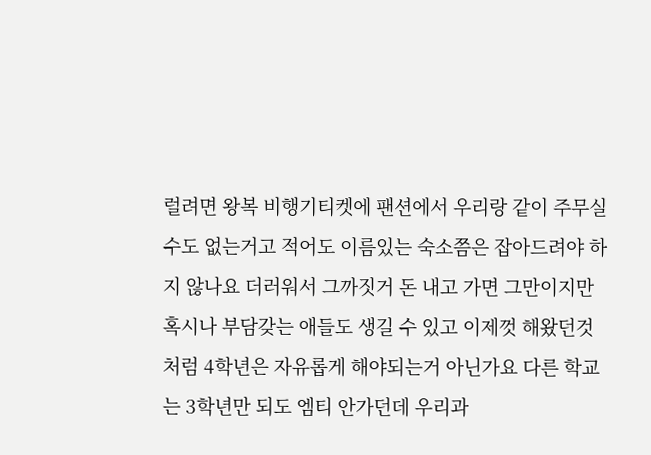럴려면 왕복 비행기티켓에 팬션에서 우리랑 같이 주무실수도 없는거고 적어도 이름있는 숙소쯤은 잡아드려야 하지 않나요 더러워서 그까짓거 돈 내고 가면 그만이지만 혹시나 부담갖는 애들도 생길 수 있고 이제껏 해왔던것처럼 4학년은 자유롭게 해야되는거 아닌가요 다른 학교는 3학년만 되도 엠티 안가던데 우리과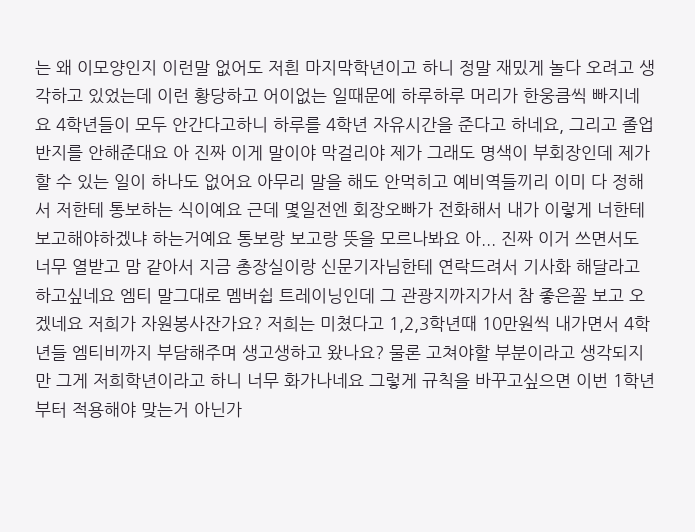는 왜 이모양인지 이런말 없어도 저흰 마지막학년이고 하니 정말 재밌게 놀다 오려고 생각하고 있었는데 이런 황당하고 어이없는 일때문에 하루하루 머리가 한웅큼씩 빠지네요 4학년들이 모두 안간다고하니 하루를 4학년 자유시간을 준다고 하네요, 그리고 졸업반지를 안해준대요 아 진짜 이게 말이야 막걸리야 제가 그래도 명색이 부회장인데 제가 할 수 있는 일이 하나도 없어요 아무리 말을 해도 안먹히고 예비역들끼리 이미 다 정해서 저한테 통보하는 식이예요 근데 몇일전엔 회장오빠가 전화해서 내가 이렇게 너한테 보고해야하겠냐 하는거예요 통보랑 보고랑 뜻을 모르나봐요 아... 진짜 이거 쓰면서도 너무 열받고 맘 같아서 지금 총장실이랑 신문기자님한테 연락드려서 기사화 해달라고 하고싶네요 엠티 말그대로 멤버쉽 트레이닝인데 그 관광지까지가서 참 좋은꼴 보고 오겠네요 저희가 자원봉사잔가요? 저희는 미쳤다고 1,2,3학년때 10만원씩 내가면서 4학년들 엠티비까지 부담해주며 생고생하고 왔나요? 물론 고쳐야할 부분이라고 생각되지만 그게 저희학년이라고 하니 너무 화가나네요 그렇게 규칙을 바꾸고싶으면 이번 1학년부터 적용해야 맞는거 아닌가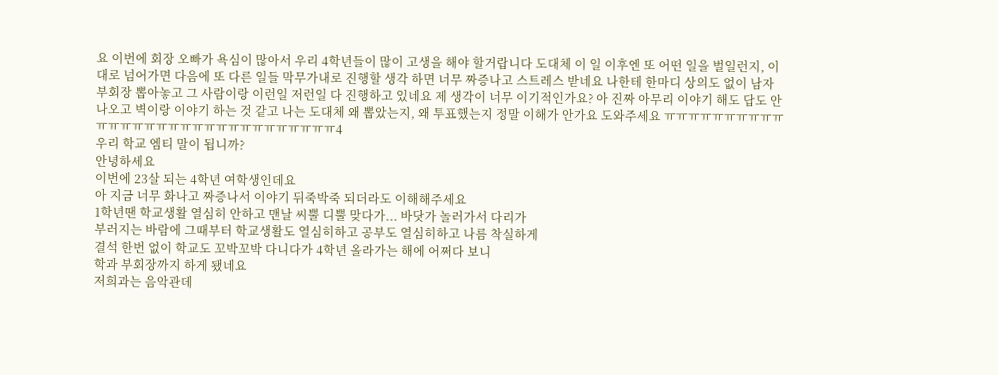요 이번에 회장 오빠가 욕심이 많아서 우리 4학년들이 많이 고생을 해야 할거랍니다 도대체 이 일 이후엔 또 어떤 일을 벌일런지, 이대로 넘어가면 다음에 또 다른 일들 막무가내로 진행할 생각 하면 너무 짜증나고 스트레스 받네요 나한테 한마디 상의도 없이 남자 부회장 뽑아놓고 그 사람이랑 이런일 저런일 다 진행하고 있네요 제 생각이 너무 이기적인가요? 아 진짜 아무리 이야기 해도 답도 안나오고 벽이랑 이야기 하는 것 같고 나는 도대체 왜 뽑았는지, 왜 투표했는지 정말 이해가 안가요 도와주세요 ㅠㅠㅠㅠㅠㅠㅠㅠㅠㅠㅠㅠㅠㅠㅠㅠㅠㅠㅠㅠㅠㅠㅠㅠㅠㅠㅠㅠㅠㅠ4
우리 학교 엠티 말이 됩니까?
안녕하세요
이번에 23살 되는 4학년 여학생인데요
아 지금 너무 화나고 짜증나서 이야기 뒤죽박죽 되더라도 이해해주세요
1학년땐 학교생활 열심히 안하고 맨날 씨뿔 디뿔 맞다가... 바닷가 놀러가서 다리가
부러지는 바람에 그때부터 학교생활도 열심히하고 공부도 열심히하고 나름 착실하게
결석 한번 없이 학교도 꼬박꼬박 다니다가 4학년 올라가는 해에 어쩌다 보니
학과 부회장까지 하게 됐네요
저희과는 음악관데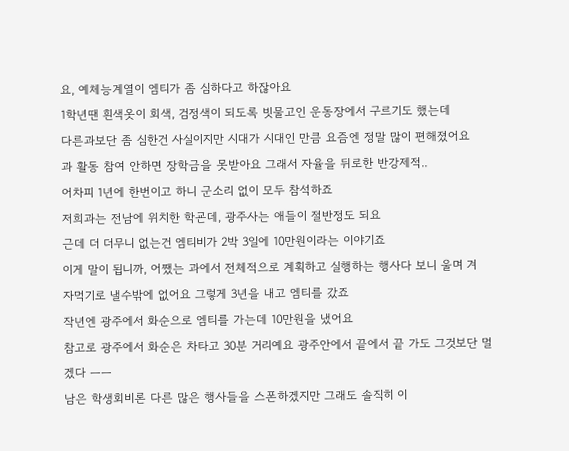요, 예체능계열이 엠티가 좀 심하다고 하잖아요
1학년땐 흰색옷이 회색, 검정색이 되도록 빗물고인 운동장에서 구르기도 했는데
다른과보단 좀 심한건 사실이지만 시대가 시대인 만큼 요즘엔 정말 많이 편해졌어요
과 활동 참여 안하면 장학금을 못받아요 그래서 자율을 뒤로한 반강제적..
어차피 1년에 한번이고 하니 군소리 없이 모두 참석하죠
저희과는 전남에 위치한 학굔데, 광주사는 애들이 절반정도 되요
근데 더 더무니 없는건 엠티비가 2박 3일에 10만원이라는 이야기죠
이게 말이 됩니까, 어쨌는 과에서 전체적으로 계획하고 실행하는 행사다 보니 울며 겨
자먹기로 낼수밖에 없어요 그렇게 3년을 내고 엠티를 갔죠
작년엔 광주에서 화순으로 엠티를 가는데 10만원을 냈어요
참고로 광주에서 화순은 차타고 30분 거리예요 광주안에서 끝에서 끝 가도 그것보단 멀
겠다 ㅡㅡ
남은 학생회비론 다른 많은 행사들을 스폰하겠지만 그래도 솔직히 이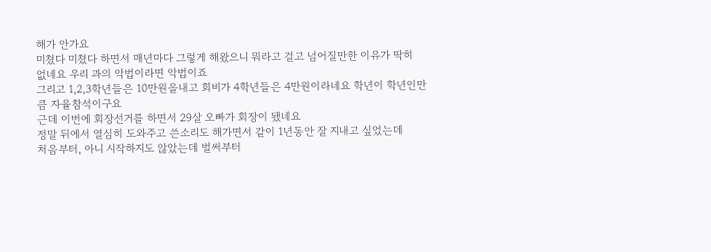해가 안가요
미쳤다 미쳤다 하면서 매년마다 그렇게 해왔으니 뭐라고 걸고 넘어질만한 이유가 딱히
없네요 우리 과의 악법이라면 악법이죠
그리고 1,2,3학년들은 10만원을내고 회비가 4학년들은 4만원이라네요 학년이 학년인만
큼 자율참석이구요
근데 이번에 회장선거를 하면서 29살 오빠가 회장이 됐네요
정말 뒤에서 열심히 도와주고 쓴소리도 해가면서 같이 1년동안 잘 지내고 싶었는데
처음부터, 아니 시작하지도 않았는데 벌써부터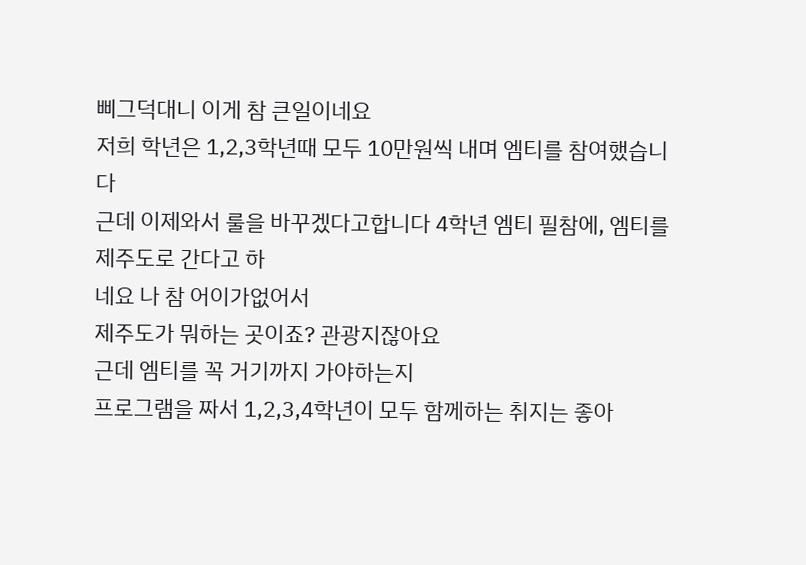삐그덕대니 이게 참 큰일이네요
저희 학년은 1,2,3학년때 모두 10만원씩 내며 엠티를 참여했습니다
근데 이제와서 룰을 바꾸겠다고합니다 4학년 엠티 필참에, 엠티를 제주도로 간다고 하
네요 나 참 어이가없어서
제주도가 뭐하는 곳이죠? 관광지잖아요
근데 엠티를 꼭 거기까지 가야하는지
프로그램을 짜서 1,2,3,4학년이 모두 함께하는 취지는 좋아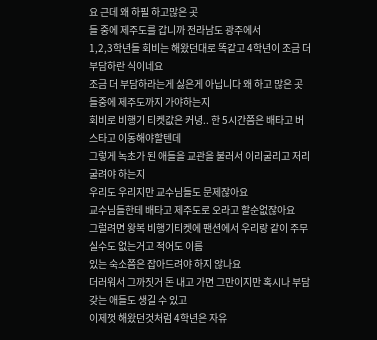요 근데 왜 하필 하고많은 곳
들 중에 제주도를 갑니까 전라남도 광주에서
1,2,3학년들 회비는 해왔던대로 똑같고 4학년이 조금 더 부담하란 식이네요
조금 더 부담하라는게 싫은게 아닙니다 왜 하고 많은 곳들중에 제주도까지 가야하는지
회비로 비행기 티켓값은 커녕.. 한 5시간쯤은 배타고 버스타고 이동해야할텐데
그렇게 녹초가 된 애들을 교관을 불러서 이리굴리고 저리굴려야 하는지
우리도 우리지만 교수님들도 문제잖아요
교수님들한테 배타고 제주도로 오라고 할순없잖아요
그럴려면 왕복 비행기티켓에 팬션에서 우리랑 같이 주무실수도 없는거고 적어도 이름
있는 숙소쯤은 잡아드려야 하지 않나요
더러워서 그까짓거 돈 내고 가면 그만이지만 혹시나 부담갖는 애들도 생길 수 있고
이제껏 해왔던것처럼 4학년은 자유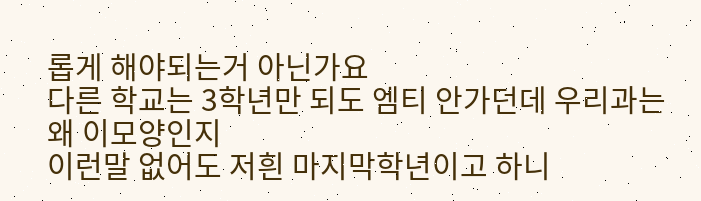롭게 해야되는거 아닌가요
다른 학교는 3학년만 되도 엠티 안가던데 우리과는 왜 이모양인지
이런말 없어도 저흰 마지막학년이고 하니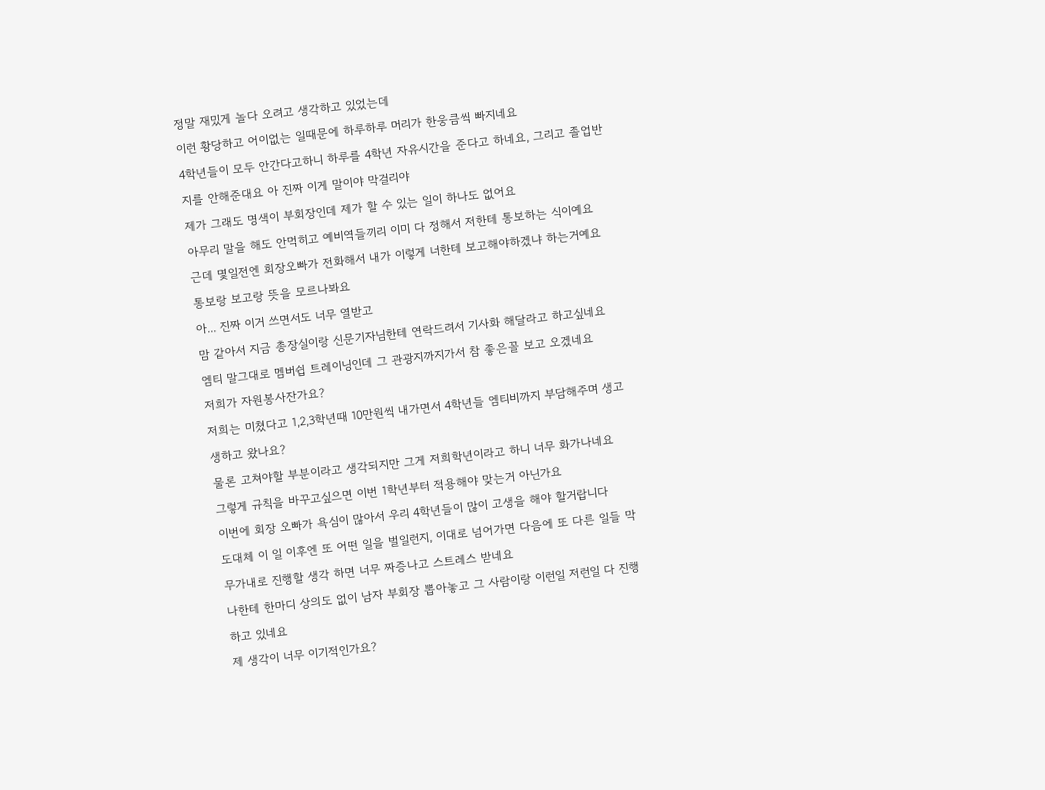정말 재밌게 놀다 오려고 생각하고 있었는데
이런 황당하고 어이없는 일때문에 하루하루 머리가 한웅큼씩 빠지네요
4학년들이 모두 안간다고하니 하루를 4학년 자유시간을 준다고 하네요, 그리고 졸업반
지를 안해준대요 아 진짜 이게 말이야 막걸리야
제가 그래도 명색이 부회장인데 제가 할 수 있는 일이 하나도 없어요
아무리 말을 해도 안먹히고 예비역들끼리 이미 다 정해서 저한테 통보하는 식이예요
근데 몇일전엔 회장오빠가 전화해서 내가 이렇게 너한테 보고해야하겠냐 하는거예요
통보랑 보고랑 뜻을 모르나봐요
아... 진짜 이거 쓰면서도 너무 열받고
맘 같아서 지금 총장실이랑 신문기자님한테 연락드려서 기사화 해달라고 하고싶네요
엠티 말그대로 멤버쉽 트레이닝인데 그 관광지까지가서 참 좋은꼴 보고 오겠네요
저희가 자원봉사잔가요?
저희는 미쳤다고 1,2,3학년때 10만원씩 내가면서 4학년들 엠티비까지 부담해주며 생고
생하고 왔나요?
물론 고쳐야할 부분이라고 생각되지만 그게 저희학년이라고 하니 너무 화가나네요
그렇게 규칙을 바꾸고싶으면 이번 1학년부터 적용해야 맞는거 아닌가요
이번에 회장 오빠가 욕심이 많아서 우리 4학년들이 많이 고생을 해야 할거랍니다
도대체 이 일 이후엔 또 어떤 일을 벌일런지, 이대로 넘어가면 다음에 또 다른 일들 막
무가내로 진행할 생각 하면 너무 짜증나고 스트레스 받네요
나한테 한마디 상의도 없이 남자 부회장 뽑아놓고 그 사람이랑 이런일 저런일 다 진행
하고 있네요
제 생각이 너무 이기적인가요?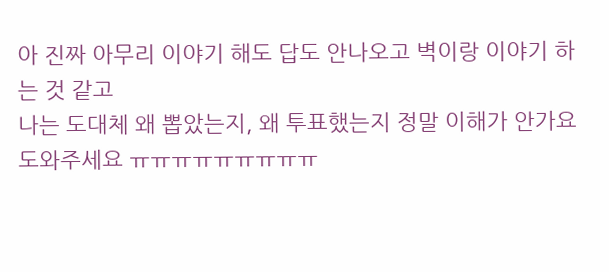아 진짜 아무리 이야기 해도 답도 안나오고 벽이랑 이야기 하는 것 같고
나는 도대체 왜 뽑았는지, 왜 투표했는지 정말 이해가 안가요
도와주세요 ㅠㅠㅠㅠㅠㅠㅠㅠㅠ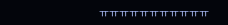ㅠㅠㅠㅠㅠㅠㅠㅠㅠㅠㅠ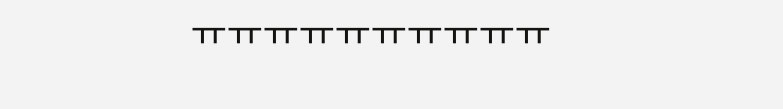ㅠㅠㅠㅠㅠㅠㅠㅠㅠㅠ